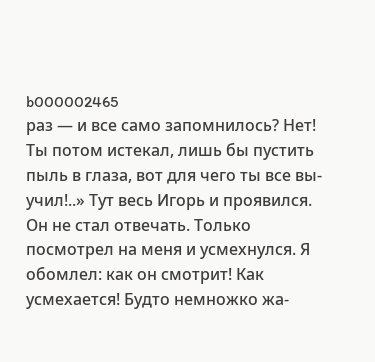b000002465
раз — и все само запомнилось? Нет! Ты потом истекал, лишь бы пустить пыль в глаза, вот для чего ты все вы- учил!..» Тут весь Игорь и проявился. Он не стал отвечать. Только посмотрел на меня и усмехнулся. Я обомлел: как он смотрит! Как усмехается! Будто немножко жа-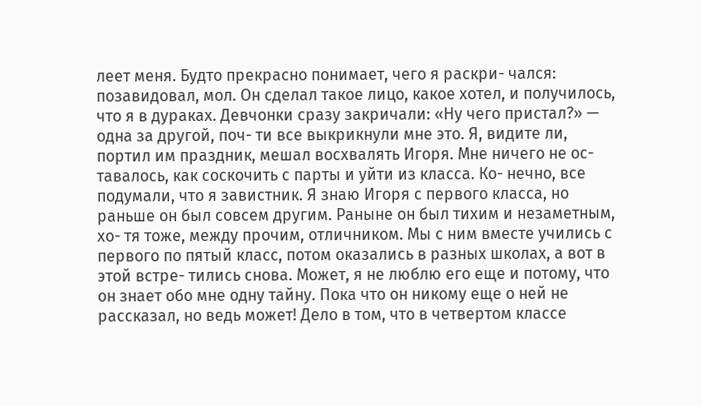леет меня. Будто прекрасно понимает, чего я раскри- чался: позавидовал, мол. Он сделал такое лицо, какое хотел, и получилось, что я в дураках. Девчонки сразу закричали: «Ну чего пристал?» — одна за другой, поч- ти все выкрикнули мне это. Я, видите ли, портил им праздник, мешал восхвалять Игоря. Мне ничего не ос- тавалось, как соскочить с парты и уйти из класса. Ко- нечно, все подумали, что я завистник. Я знаю Игоря с первого класса, но раньше он был совсем другим. Раныне он был тихим и незаметным, хо- тя тоже, между прочим, отличником. Мы с ним вместе учились с первого по пятый класс, потом оказались в разных школах, а вот в этой встре- тились снова. Может, я не люблю его еще и потому, что он знает обо мне одну тайну. Пока что он никому еще о ней не рассказал, но ведь может! Дело в том, что в четвертом классе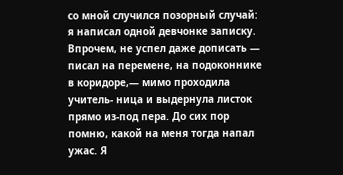со мной случился позорный случай: я написал одной девчонке записку. Впрочем, не успел даже дописать — писал на перемене, на подоконнике в коридоре,— мимо проходила учитель- ница и выдернула листок прямо из-под пера. До сих пор помню, какой на меня тогда напал ужас. Я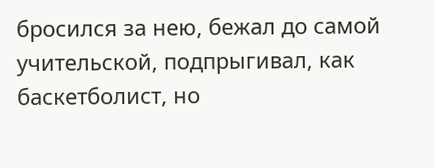бросился за нею, бежал до самой учительской, подпрыгивал, как баскетболист, но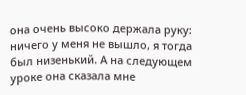она очень высоко держала руку: ничего у меня не вышло, я тогда был низенький. А на следующем уроке она сказала мне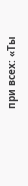при всех: «Ты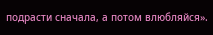подрасти сначала, а потом влюбляйся».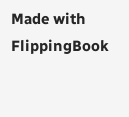Made with FlippingBook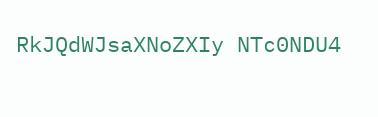RkJQdWJsaXNoZXIy NTc0NDU4